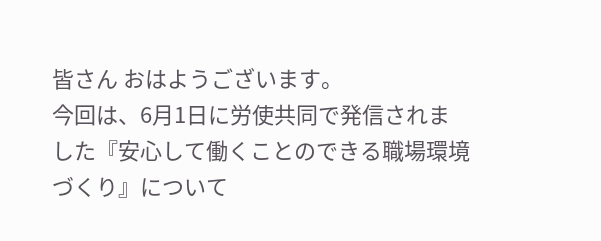皆さん おはようございます。
今回は、6月1日に労使共同で発信されました『安心して働くことのできる職場環境づくり』について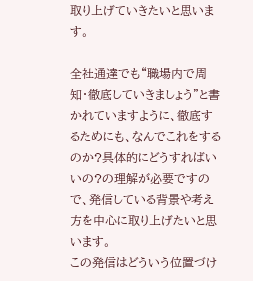取り上げていきたいと思います。

全社通達でも“職場内で周知・徹底していきましょう”と書かれていますように、徹底するためにも、なんでこれをするのか?具体的にどうすればいいの?の理解が必要ですので、発信している背景や考え方を中心に取り上げたいと思います。
この発信はどういう位置づけ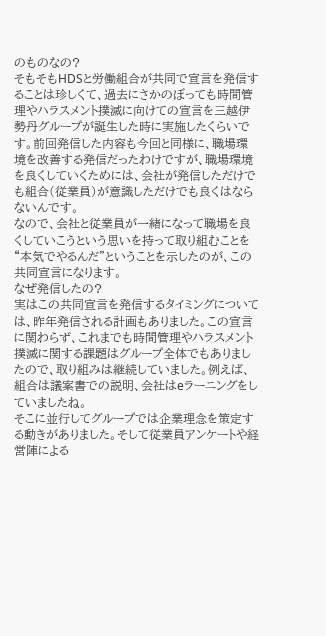のものなの?
そもそもHDSと労働組合が共同で宣言を発信することは珍しくて、過去にさかのぼっても時間管理やハラスメント撲滅に向けての宣言を三越伊勢丹グループが誕生した時に実施したくらいです。前回発信した内容も今回と同様に、職場環境を改善する発信だったわけですが、職場環境を良くしていくためには、会社が発信しただけでも組合(従業員)が意識しただけでも良くはならないんです。
なので、会社と従業員が一緒になって職場を良くしていこうという思いを持って取り組むことを“本気でやるんだ”ということを示したのが、この共同宣言になります。
なぜ発信したの?
実はこの共同宣言を発信するタイミングについては、昨年発信される計画もありました。この宣言に関わらず、これまでも時間管理やハラスメント撲滅に関する課題はグループ全体でもありましたので、取り組みは継続していました。例えば、組合は議案書での説明、会社はeラーニングをしていましたね。
そこに並行してグループでは企業理念を策定する動きがありました。そして従業員アンケートや経営陣による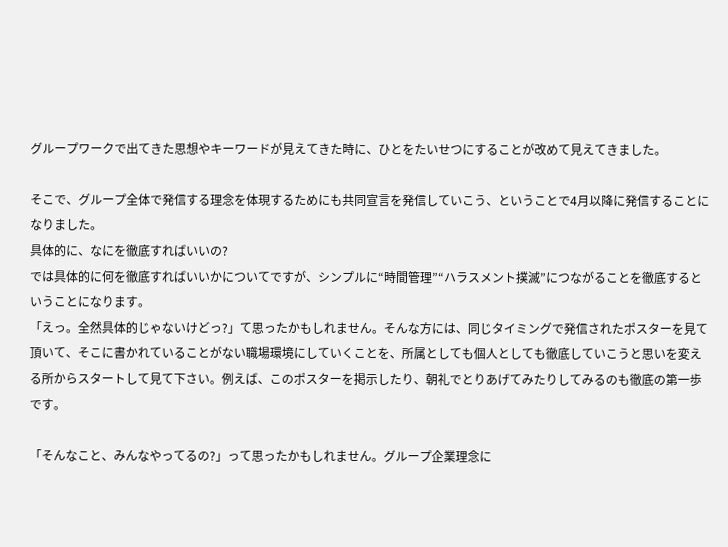グループワークで出てきた思想やキーワードが見えてきた時に、ひとをたいせつにすることが改めて見えてきました。

そこで、グループ全体で発信する理念を体現するためにも共同宣言を発信していこう、ということで4月以降に発信することになりました。
具体的に、なにを徹底すればいいの?
では具体的に何を徹底すればいいかについてですが、シンプルに“時間管理”“ハラスメント撲滅”につながることを徹底するということになります。
「えっ。全然具体的じゃないけどっ?」て思ったかもしれません。そんな方には、同じタイミングで発信されたポスターを見て頂いて、そこに書かれていることがない職場環境にしていくことを、所属としても個人としても徹底していこうと思いを変える所からスタートして見て下さい。例えば、このポスターを掲示したり、朝礼でとりあげてみたりしてみるのも徹底の第一歩です。

「そんなこと、みんなやってるの?」って思ったかもしれません。グループ企業理念に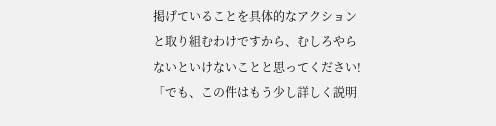掲げていることを具体的なアクションと取り組むわけですから、むしろやらないといけないことと思ってください!
「でも、この件はもう少し詳しく説明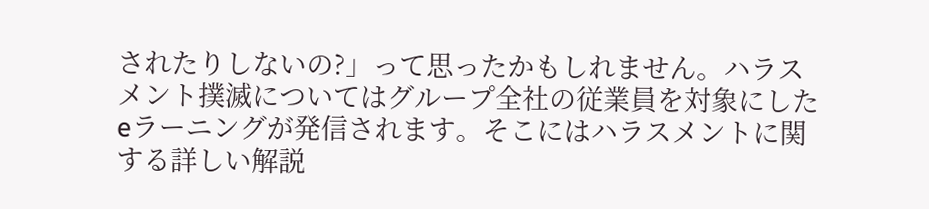されたりしないの?」って思ったかもしれません。ハラスメント撲滅についてはグループ全社の従業員を対象にしたeラーニングが発信されます。そこにはハラスメントに関する詳しい解説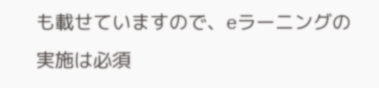も載せていますので、eラーニングの実施は必須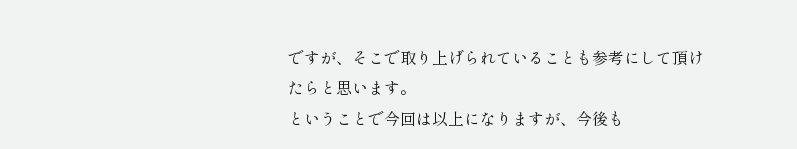ですが、そこで取り上げられていることも参考にして頂けたらと思います。
ということで今回は以上になりますが、今後も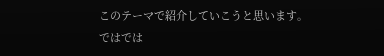このテーマで紹介していこうと思います。
ではでは